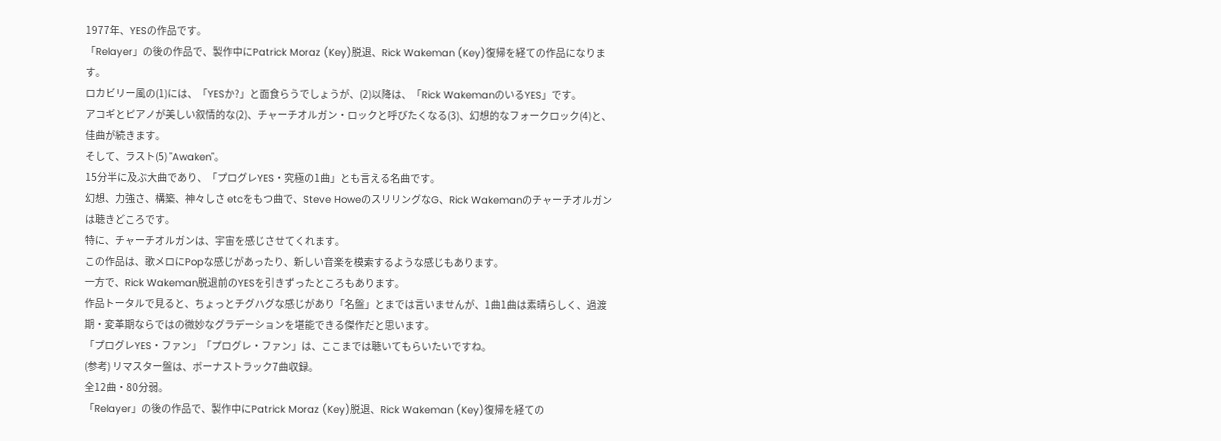1977年、YESの作品です。
「Relayer」の後の作品で、製作中にPatrick Moraz (Key)脱退、Rick Wakeman (Key)復帰を経ての作品になります。
ロカビリー風の(1)には、「YESか?」と面食らうでしょうが、(2)以降は、「Rick WakemanのいるYES」です。
アコギとピアノが美しい叙情的な(2)、チャーチオルガン・ロックと呼びたくなる(3)、幻想的なフォークロック(4)と、佳曲が続きます。
そして、ラスト(5) "Awaken"。
15分半に及ぶ大曲であり、「プログレYES・究極の1曲」とも言える名曲です。
幻想、力強さ、構築、神々しさ etcをもつ曲で、Steve HoweのスリリングなG、Rick Wakemanのチャーチオルガンは聴きどころです。
特に、チャーチオルガンは、宇宙を感じさせてくれます。
この作品は、歌メロにPopな感じがあったり、新しい音楽を模索するような感じもあります。
一方で、Rick Wakeman脱退前のYESを引きずったところもあります。
作品トータルで見ると、ちょっとチグハグな感じがあり「名盤」とまでは言いませんが、1曲1曲は素晴らしく、過渡期・変革期ならではの微妙なグラデーションを堪能できる傑作だと思います。
「プログレYES・ファン」「プログレ・ファン」は、ここまでは聴いてもらいたいですね。
(参考) リマスター盤は、ボーナストラック7曲収録。
全12曲・80分弱。
「Relayer」の後の作品で、製作中にPatrick Moraz (Key)脱退、Rick Wakeman (Key)復帰を経ての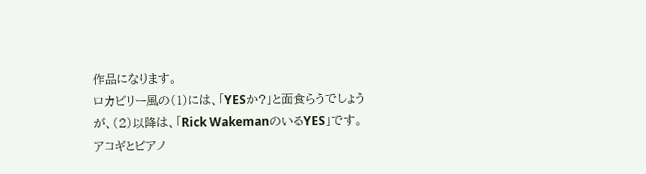作品になります。
ロカビリー風の(1)には、「YESか?」と面食らうでしょうが、(2)以降は、「Rick WakemanのいるYES」です。
アコギとピアノ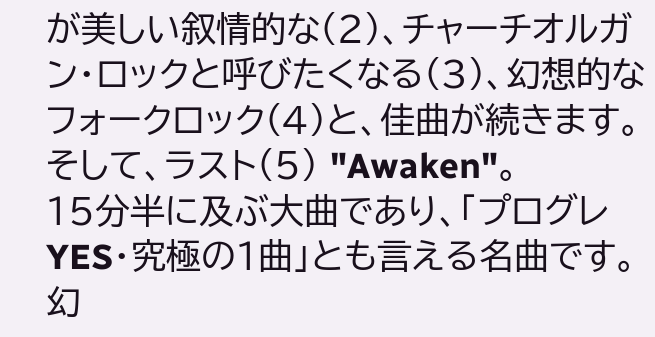が美しい叙情的な(2)、チャーチオルガン・ロックと呼びたくなる(3)、幻想的なフォークロック(4)と、佳曲が続きます。
そして、ラスト(5) "Awaken"。
15分半に及ぶ大曲であり、「プログレYES・究極の1曲」とも言える名曲です。
幻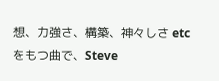想、力強さ、構築、神々しさ etcをもつ曲で、Steve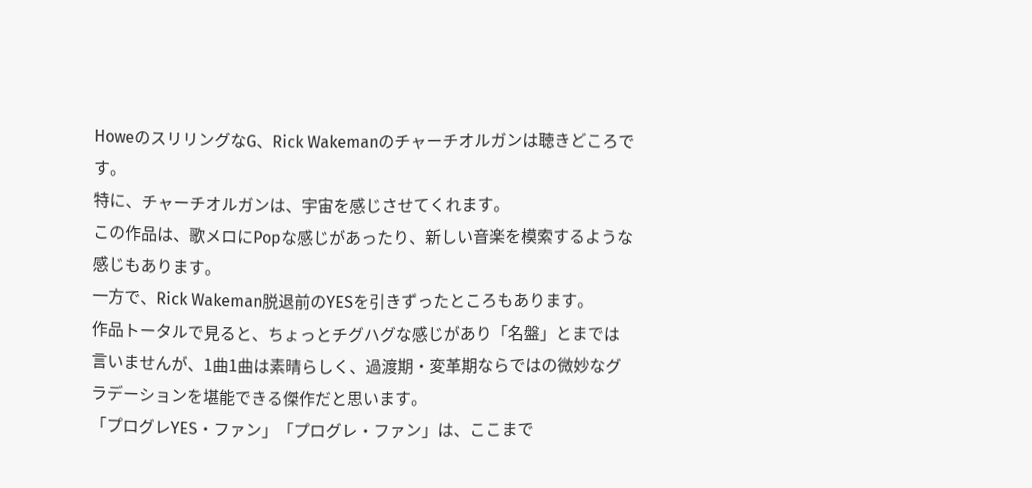HoweのスリリングなG、Rick Wakemanのチャーチオルガンは聴きどころです。
特に、チャーチオルガンは、宇宙を感じさせてくれます。
この作品は、歌メロにPopな感じがあったり、新しい音楽を模索するような感じもあります。
一方で、Rick Wakeman脱退前のYESを引きずったところもあります。
作品トータルで見ると、ちょっとチグハグな感じがあり「名盤」とまでは言いませんが、1曲1曲は素晴らしく、過渡期・変革期ならではの微妙なグラデーションを堪能できる傑作だと思います。
「プログレYES・ファン」「プログレ・ファン」は、ここまで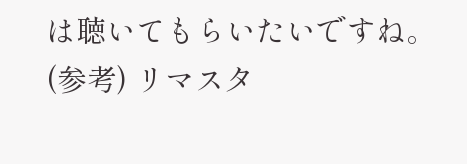は聴いてもらいたいですね。
(参考) リマスタ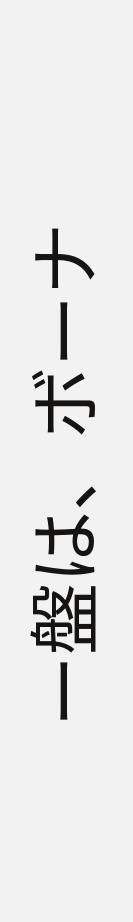ー盤は、ボーナ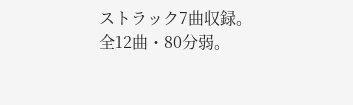ストラック7曲収録。
全12曲・80分弱。